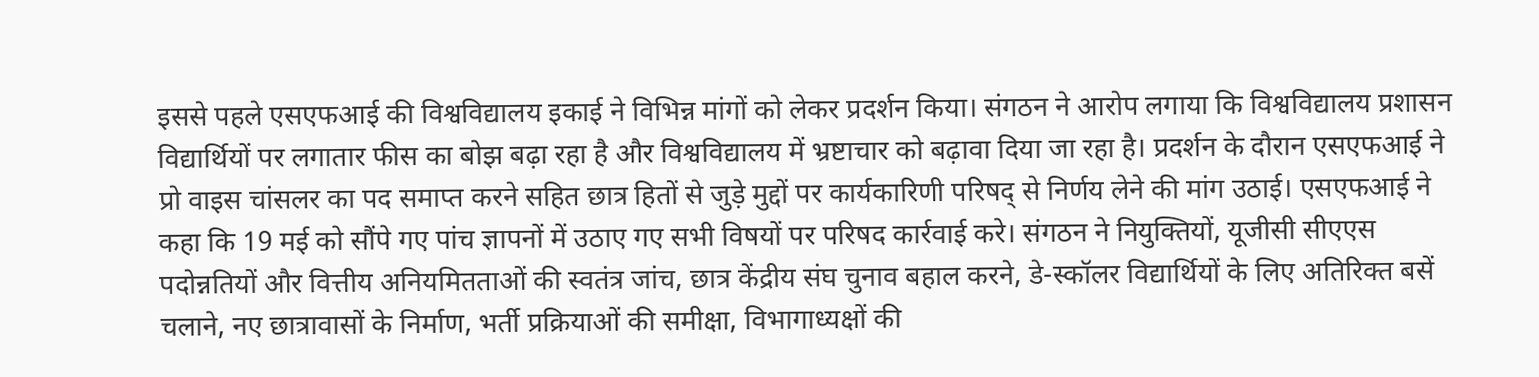इससे पहले एसएफआई की विश्वविद्यालय इकाई ने विभिन्न मांगों को लेकर प्रदर्शन किया। संगठन ने आरोप लगाया कि विश्वविद्यालय प्रशासन विद्यार्थियों पर लगातार फीस का बोझ बढ़ा रहा है और विश्वविद्यालय में भ्रष्टाचार को बढ़ावा दिया जा रहा है। प्रदर्शन के दौरान एसएफआई ने प्रो वाइस चांसलर का पद समाप्त करने सहित छात्र हितों से जुड़े मुद्दों पर कार्यकारिणी परिषद् से निर्णय लेने की मांग उठाई। एसएफआई ने कहा कि 19 मई को सौंपे गए पांच ज्ञापनों में उठाए गए सभी विषयों पर परिषद कार्रवाई करे। संगठन ने नियुक्तियों, यूजीसी सीएएस पदोन्नतियों और वित्तीय अनियमितताओं की स्वतंत्र जांच, छात्र केंद्रीय संघ चुनाव बहाल करने, डे-स्कॉलर विद्यार्थियों के लिए अतिरिक्त बसें चलाने, नए छात्रावासों के निर्माण, भर्ती प्रक्रियाओं की समीक्षा, विभागाध्यक्षों की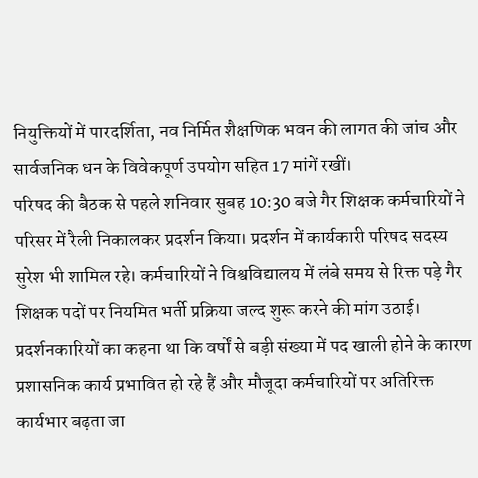नियुक्तियों में पारदर्शिता, नव निर्मित शैक्षणिक भवन की लागत की जांच और सार्वजनिक धन के विवेकपूर्ण उपयोग सहित 17 मांगें रखीं।
परिषद की बैठक से पहले शनिवार सुबह 10:30 बजे गैर शिक्षक कर्मचारियों ने परिसर में रैली निकालकर प्रदर्शन किया। प्रदर्शन में कार्यकारी परिषद सदस्य सुरेश भी शामिल रहे। कर्मचारियों ने विश्वविद्यालय में लंबे समय से रिक्त पड़े गैर शिक्षक पदों पर नियमित भर्ती प्रक्रिया जल्द शुरू करने की मांग उठाई। प्रदर्शनकारियों का कहना था कि वर्षों से बड़ी संख्या में पद खाली होने के कारण प्रशासनिक कार्य प्रभावित हो रहे हैं और मौजूदा कर्मचारियों पर अतिरिक्त कार्यभार बढ़ता जा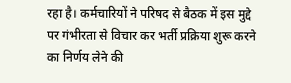रहा है। कर्मचारियों ने परिषद से बैठक में इस मुद्दे पर गंभीरता से विचार कर भर्ती प्रक्रिया शुरू करने का निर्णय लेने की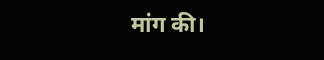मांग की।